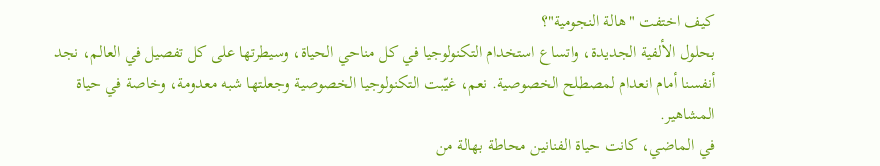كيف اختفت "هالة النجومية"؟
بحلول الألفية الجديدة، واتساع استخدام التكنولوجيا في كل مناحي الحياة، وسيطرتها على كل تفصيل في العالم، نجد أنفسنا أمام انعدام لمصطلح الخصوصية. نعم، غيّبت التكنولوجيا الخصوصية وجعلتها شبه معدومة، وخاصة في حياة المشاهير.
في الماضي، كانت حياة الفنانين محاطة بهالة من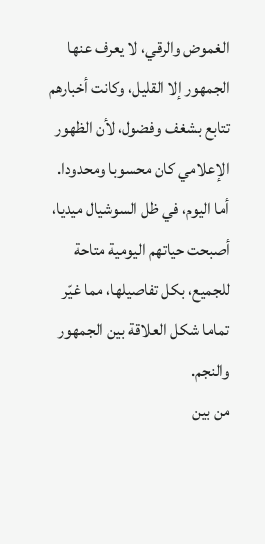الغموض والرقي، لا يعرف عنها الجمهور إلا القليل، وكانت أخبارهم تتابع بشغف وفضول، لأن الظهور الإعلامي كان محسوبا ومحدودا. أما اليوم، في ظل السوشيال ميديا، أصبحت حياتهم اليومية متاحة للجميع، بكل تفاصيلها، مما غيّر تماما شكل العلاقة بين الجمهور والنجم.
من بين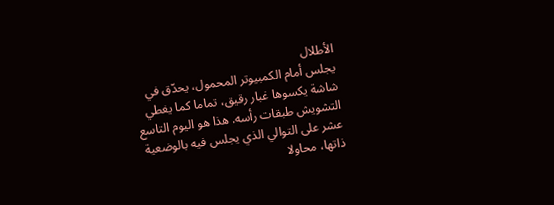الأطلال
يجلس أمام الكمبيوتر المحمول، يحدّق في شاشة يكسوها غبار رقيق، تماما كما يغطي التشويش طبقات رأسه. هذا هو اليوم التاسع عشر على التوالي الذي يجلس فيه بالوضعية ذاتها، محاولا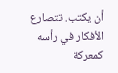أن يكتب. تتصارع الأفكار في رأسه كمعركة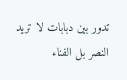تدور بين دبابات لا تريد النصر بل الفناء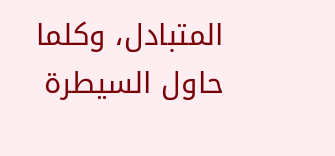المتبادل، وكلما حاول السيطرة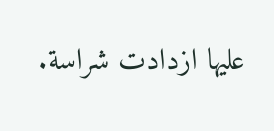عليها ازدادت شراسة.